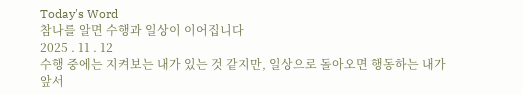Today's Word
참나를 알면 수행과 일상이 이어집니다
2025 . 11 . 12
수행 중에는 지켜보는 내가 있는 것 같지만, 일상으로 돌아오면 행동하는 내가 앞서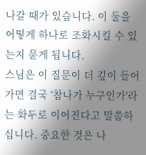나갈 때가 있습니다. 이 둘을 어떻게 하나로 조화시킬 수 있는지 묻게 됩니다.
스님은 이 질문이 더 깊이 들어가면 결국 '참나가 누구인가'라는 화두로 이어진다고 말씀하십니다. 중요한 것은 나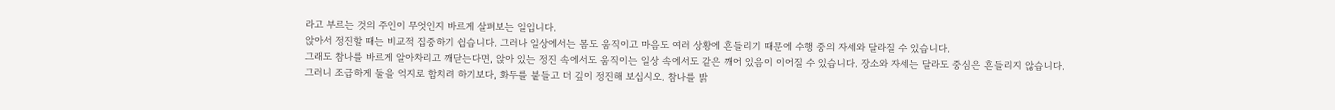라고 부르는 것의 주인이 무엇인지 바르게 살펴보는 일입니다.
앉아서 정진할 때는 비교적 집중하기 쉽습니다. 그러나 일상에서는 몸도 움직이고 마음도 여러 상황에 흔들리기 때문에 수행 중의 자세와 달라질 수 있습니다.
그래도 참나를 바르게 알아차리고 깨닫는다면, 앉아 있는 정진 속에서도 움직이는 일상 속에서도 같은 깨어 있음이 이어질 수 있습니다. 장소와 자세는 달라도 중심은 흔들리지 않습니다.
그러니 조급하게 둘을 억지로 합치려 하기보다, 화두를 붙들고 더 깊이 정진해 보십시오. 참나를 밝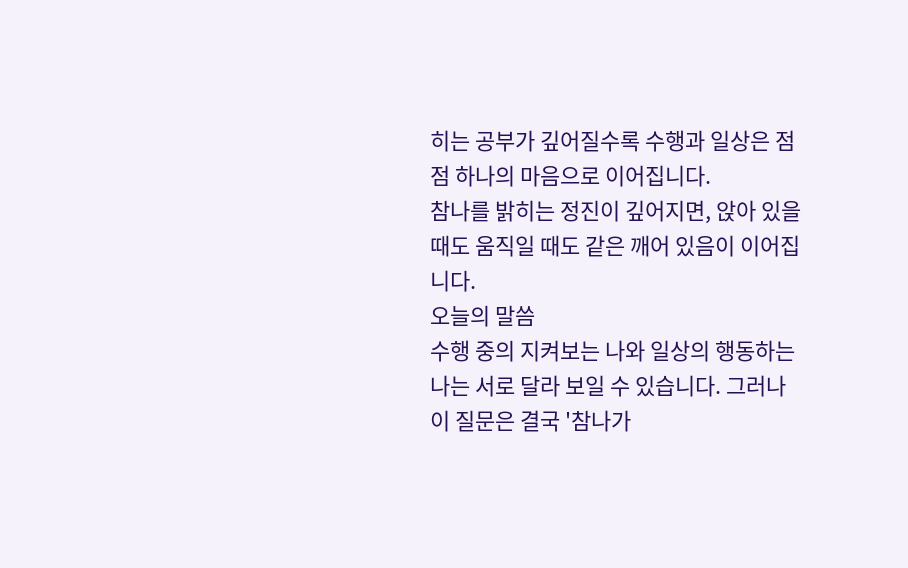히는 공부가 깊어질수록 수행과 일상은 점점 하나의 마음으로 이어집니다.
참나를 밝히는 정진이 깊어지면, 앉아 있을 때도 움직일 때도 같은 깨어 있음이 이어집니다.
오늘의 말씀
수행 중의 지켜보는 나와 일상의 행동하는 나는 서로 달라 보일 수 있습니다. 그러나 이 질문은 결국 '참나가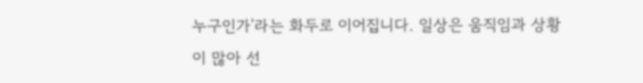누구인가'라는 화두로 이어집니다. 일상은 움직임과 상황이 많아 선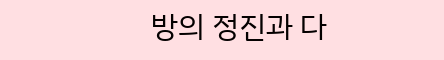방의 정진과 다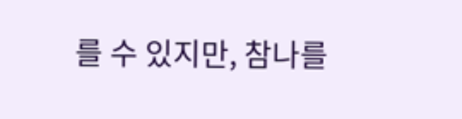를 수 있지만, 참나를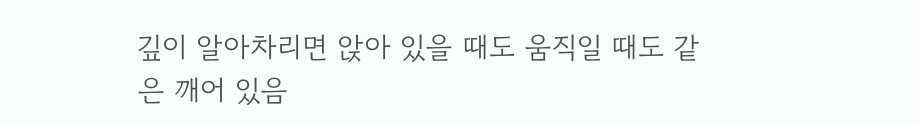깊이 알아차리면 앉아 있을 때도 움직일 때도 같은 깨어 있음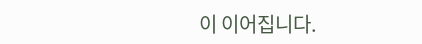이 이어집니다.